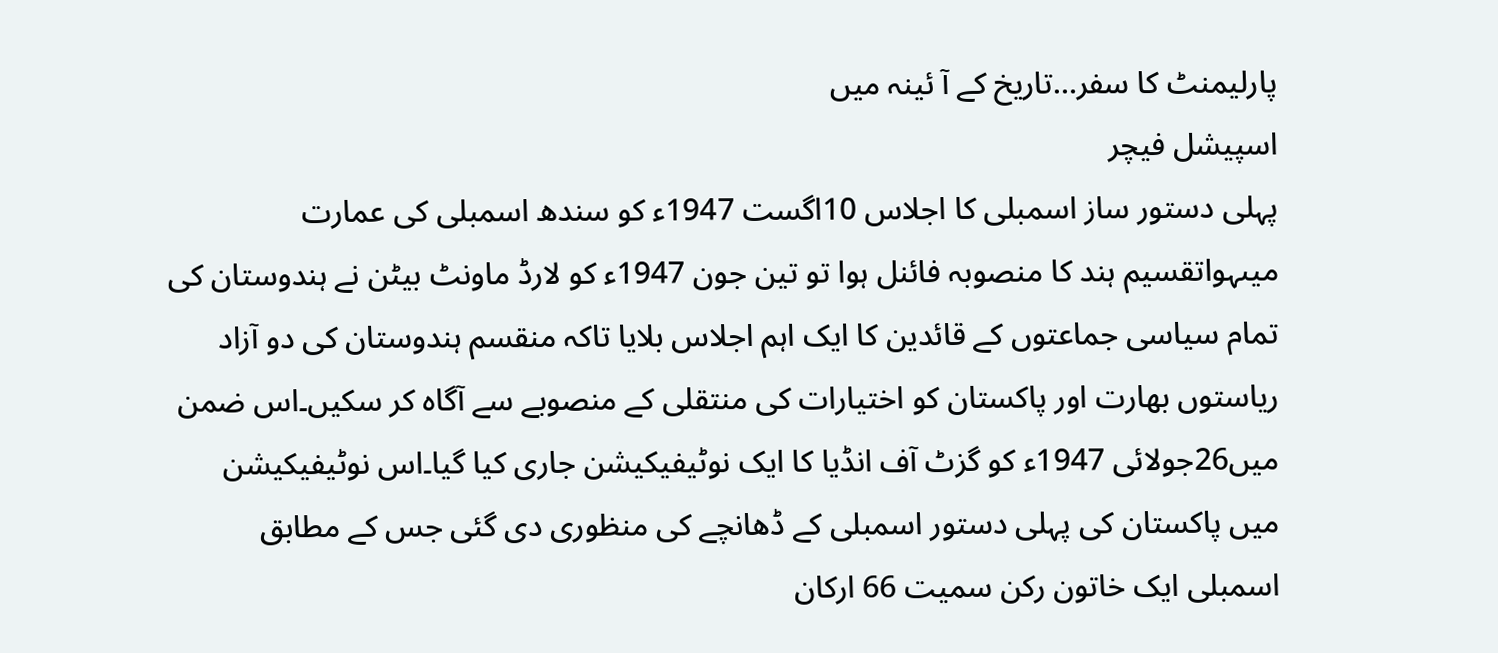پارلیمنٹ کا سفر…تاریخ کے آ ئینہ میں
اسپیشل فیچر
پہلی دستور ساز اسمبلی کا اجلاس 10اگست 1947ء کو سندھ اسمبلی کی عمارت میںہواتقسیم ہند کا منصوبہ فائنل ہوا تو تین جون 1947ء کو لارڈ ماونٹ بیٹن نے ہندوستان کی تمام سیاسی جماعتوں کے قائدین کا ایک اہم اجلاس بلایا تاکہ منقسم ہندوستان کی دو آزاد ریاستوں بھارت اور پاکستان کو اختیارات کی منتقلی کے منصوبے سے آگاہ کر سکیں۔اس ضمن میں26جولائی 1947ء کو گزٹ آف انڈیا کا ایک نوٹیفیکیشن جاری کیا گیا۔اس نوٹیفیکیشن میں پاکستان کی پہلی دستور اسمبلی کے ڈھانچے کی منظوری دی گئی جس کے مطابق اسمبلی ایک خاتون رکن سمیت 66 ارکان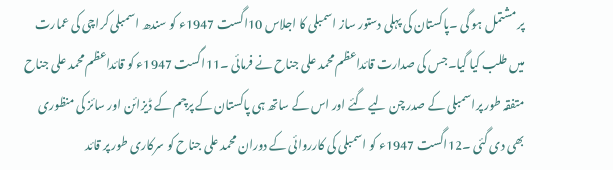پر مشتمل ہو گی ۔پاکستان کی پہلی دستور ساز اسمبلی کا اجلاس 10اگست 1947ء کو سندھ اسمبلی کراچی کی عمارت میں طلب کیا گیا۔جس کی صدارت قائداعظم محمد علی جناح نے فرمائی ۔11اگست 1947ء کو قائداعظم محمد علی جناح متفقہ طور پراسمبلی کے صدر چن لیے گئے اور اس کے ساتھ ہی پاکستان کے پرچم کے ڈیزائن اور سائز کی منظوری بھی دی گئی ۔12اگست 1947ء کو اسمبلی کی کارروائی کے دوران محمد علی جناح کو سرکاری طور پر قائد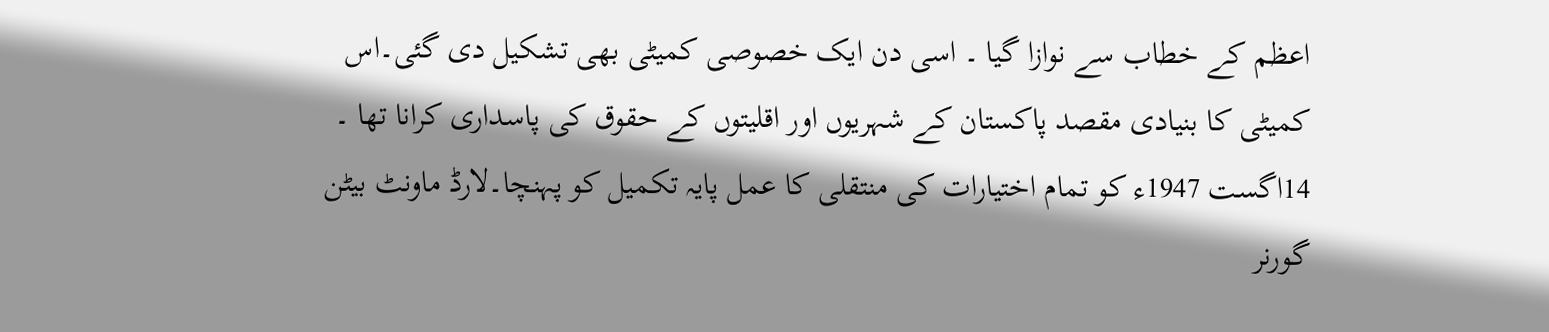اعظم کے خطاب سے نوازا گیا ۔ اسی دن ایک خصوصی کمیٹی بھی تشکیل دی گئی۔اس کمیٹی کا بنیادی مقصد پاکستان کے شہریوں اور اقلیتوں کے حقوق کی پاسداری کرانا تھا ۔ 14اگست 1947ء کو تمام اختیارات کی منتقلی کا عمل پایہ تکمیل کو پہنچا۔لارڈ ماونٹ بیٹن گورنر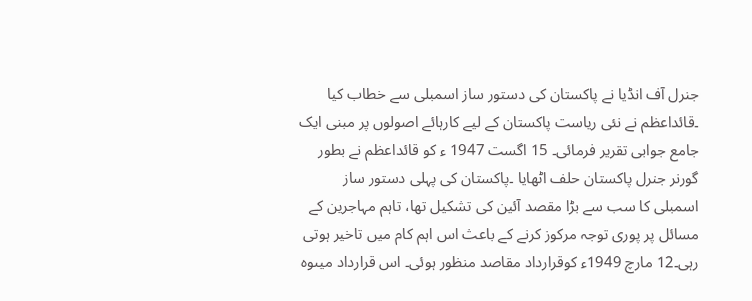جنرل آف انڈیا نے پاکستان کی دستور ساز اسمبلی سے خطاب کیا ۔قائداعظم نے نئی ریاست پاکستان کے لیے کارہائے اصولوں پر مبنی ایک جامع جوابی تقریر فرمائی۔ 15 اگست 1947 ء کو قائداعظم نے بطور گورنر جنرل پاکستان حلف اٹھایا ۔پاکستان کی پہلی دستور ساز اسمبلی کا سب سے بڑا مقصد آئین کی تشکیل تھا، تاہم مہاجرین کے مسائل پر پوری توجہ مرکوز کرنے کے باعث اس اہم کام میں تاخیر ہوتی رہی۔12 مارچ 1949ء کوقرارداد مقاصد منظور ہوئی۔ اس قرارداد میںوہ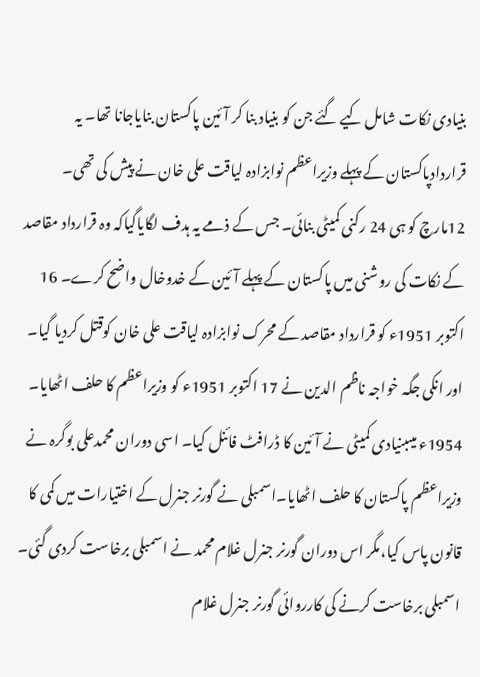بنیادی نکات شامل کیے گئے جن کو بنیاد بنا کر آئین پاکستان بنایاجانا تھا۔ یہ قراردادپاکستان کے پہلے وزیراعظم نوابزادہ لیاقت علی خان نے پیش کی تھی۔ 12مارچ کو ہی 24 رکنی کمیٹی بنائی۔ جس کے ذمے یہ ہدف لگایاگیاکہ وہ قرارداد مقاصد کے نکات کی روشنی میں پاکستان کے پہلے آئین کے خدوخال واضح کرے۔ 16 اکتوبر 1951ء کو قرارداد مقاصد کے محرک نوابزادہ لیاقت علی خان کوقتل کردیا گیا۔ اور انکی جگہ خواجہ ناظم الدین نے 17 اکتوبر 1951ء کو وزیراعظم کا حلف اٹھایا۔ 1954ء میںبنیادی کمیٹی نے آئین کا ڈرافٹ فائنل کیا۔ اسی دوران محمدعلی بوگرہ نے وزیراعظم پاکستان کا حلف اٹھایا۔اسمبلی نے گورنر جنرل کے اختیارات میں کمی کا قانون پاس کیا،مگر اس دوران گورنر جنرل غلام محمد نے اسمبلی برخاست کردی گئی۔ اسمبلی برخاست کرنے کی کارروائی گورنر جنرل غلام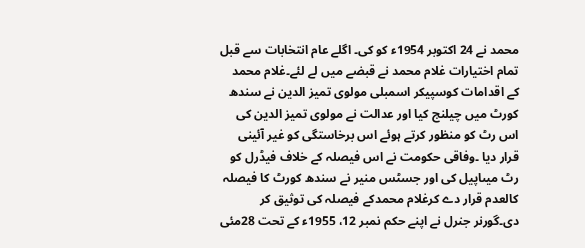محمد نے 24 اکتوبر 1954ء کو کی۔ اگلے عام انتخابات سے قبل تمام اختیارات غلام محمد نے قبضے میں لے لئے۔غلام محمد کے اقدامات کوسپیکر اسمبلی مولوی تمیز الدین نے سندھ کورٹ میں چیلنج کیا اور عدالت نے مولوی تمیز الدین کی اس رٹ کو منظور کرتے ہوئے اس برخاستگی کو غیر آئینی قرار دیا ۔وفاقی حکومت نے اس فیصلہ کے خلاف فیڈرل کو رٹ میںاپیل کی اور جسٹس منیر نے سندھ کورٹ کا فیصلہ کالعدم قرار دے کرغلام محمدکے فیصلہ کی توثیق کر دی۔گورنر جنرل نے اپنے حکم نمبر 12، 1955ء کے تحت 28مئی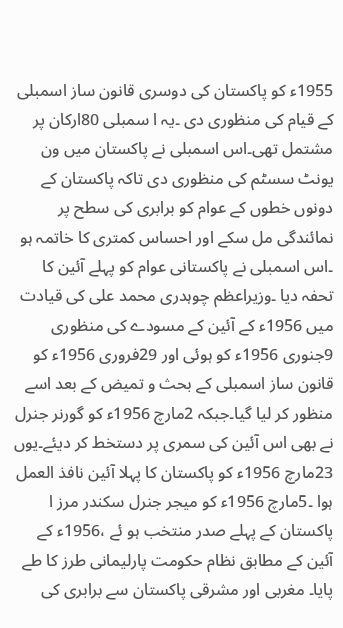1955ء کو پاکستان کی دوسری قانون ساز اسمبلی کے قیام کی منظوری دی ۔یہ ا سمبلی 80ارکان پر مشتمل تھی۔اس اسمبلی نے پاکستان میں ون یونٹ سسٹم کی منظوری دی تاکہ پاکستان کے دونوں خطوں کے عوام کو برابری کی سطح پر نمائندگی مل سکے اور احساس کمتری کا خاتمہ ہو ۔اس اسمبلی نے پاکستانی عوام کو پہلے آئین کا تحفہ دیا ۔وزیراعظم چوہدری محمد علی کی قیادت میں 1956ء کے آئین کے مسودے کی منظوری 9جنوری 1956ء کو ہوئی اور 29فروری 1956ء کو قانون ساز اسمبلی کے بحث و تمیض کے بعد اسے منظور کر لیا گیا۔جبکہ 2مارچ 1956ء کو گورنر جنرل نے بھی اس آئین کی سمری پر دستخط کر دیئے۔یوں 23مارچ 1956ء کو پاکستان کا پہلا آئین نافذ العمل ہوا ۔5مارچ 1956ء کو میجر جنرل سکندر مرز ا پاکستان کے پہلے صدر منتخب ہو ئے ،1956ء کے آئین کے مطابق نظام حکومت پارلیمانی طرز کا طے پایا۔ مغربی اور مشرقی پاکستان سے برابری کی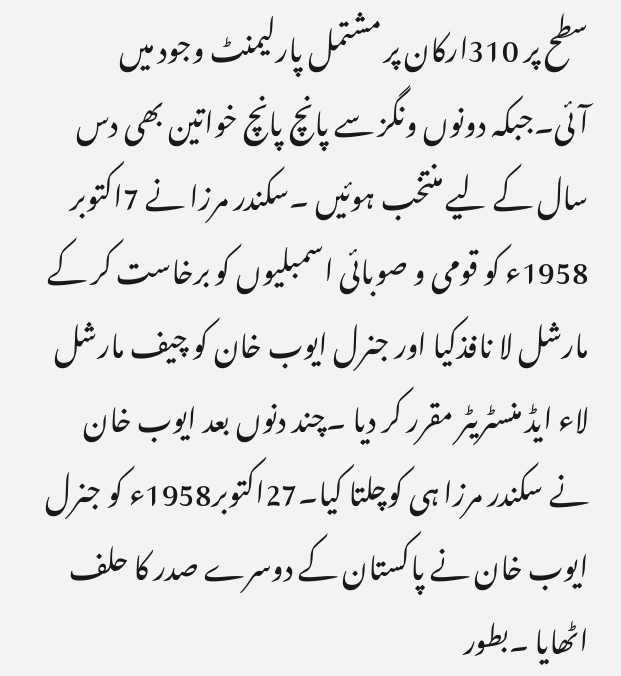سطح پر 310ارکان پر مشتمل پارلیمنٹ وجود میں آئی۔جبکہ دونوں ونگز سے پانچ پانچ خواتین بھی دس سال کے لیے منتخب ہوئیں ۔سکندر مرزا نے 7اکتوبر 1958ء کو قومی و صوبائی اسمبلیوں کو برخاست کر کے مارشل لا نافذکیا اور جنرل ایوب خان کو چیف مارشل لاء ایڈ منسٹریٹر مقرر کر دیا ۔چند دنوں بعد ایوب خان نے سکندر مرزا ہی کوچلتا کیا۔27اکتوبر1958ء کو جنرل ایوب خان نے پاکستان کے دوسرے صدر کا حلف اٹھایا ۔بطور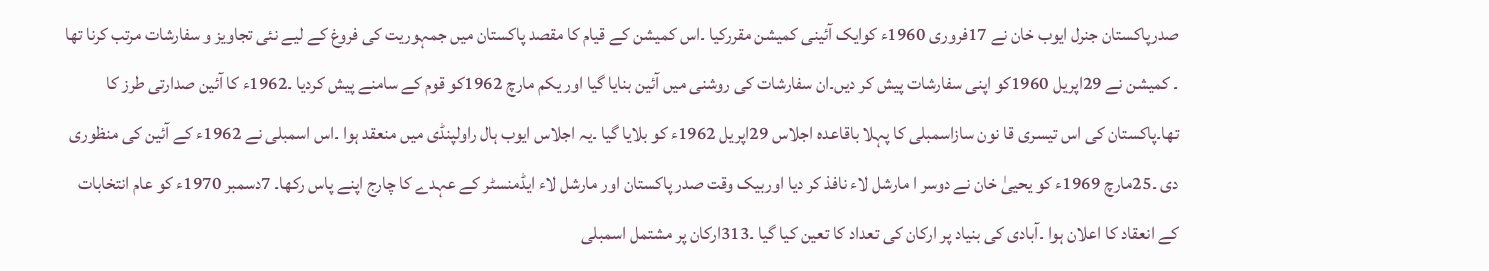صدرپاکستان جنرل ایوب خان نے 17فروری 1960ء کوایک آئینی کمیشن مقررکیا ۔اس کمیشن کے قیام کا مقصد پاکستان میں جمہوریت کی فروغ کے لیے نئی تجاویز و سفارشات مرتب کرنا تھا ۔ کمیشن نے 29اپریل 1960کو اپنی سفارشات پیش کر دیں۔ان سفارشات کی روشنی میں آئین بنایا گیا اور یکم مارچ 1962کو قوم کے سامنے پیش کردیا ۔1962ء کا آئین صدارتی طرز کا تھا۔پاکستان کی اس تیسری قا نون سازاسمبلی کا پہلا باقاعدہ اجلاس 29اپریل 1962ء کو بلایا گیا ۔یہ اجلاس ایوب ہال راولپنڈی میں منعقد ہوا ۔اس اسمبلی نے 1962ء کے آئین کی منظوری دی ۔25مارچ 1969ء کو یحییٰ خان نے دوسر ا مارشل لاء نافذ کر دیا اوربیک وقت صدر پاکستان اور مارشل لاء ایڈمنسٹر کے عہدے کا چارج اپنے پاس رکھا۔ 7دسمبر 1970ء کو عام انتخابات کے انعقاد کا اعلان ہوا ۔آبادی کی بنیاد پر ارکان کی تعداد کا تعین کیا گیا ۔313ارکان پر مشتمل اسمبلی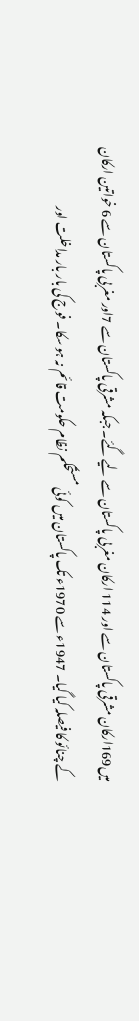میں169ارکان مشرقی پاکستان سے اور 114 ارکان مغربی پاکستان سے لیے گئے۔ جبکہ مشرقی پاکستان سے 7اور مغربی پاکستان سے 6 خواتین ارکان کے چنائو کا فیصلہ کیا گیا۔ 1947ء سے 1970ء تک پاکستان میں کوئی مستحکم نظام حکومت قائم نہ ہو سکا۔ فوج کی بار بار مداخلت اور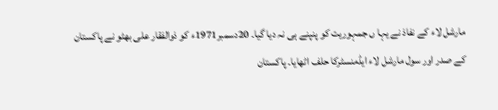مارشل لاء کے نفاذ نے یہا ں جمہوریت کو پنپنے ہی نہ دیا گیا۔ 20دسمبر1971ء کو ذوالفقار علی بھٹو نے پاکستان کے صدر اور سول مارشل لاء ایڈمنسٹرکا حلف اٹھایا۔ پاکستان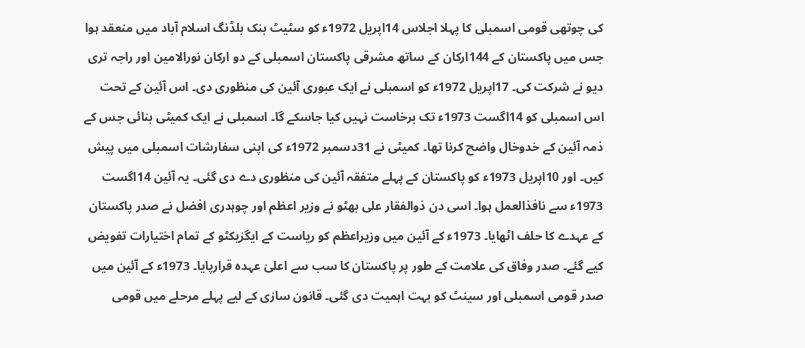کی چوتھی قومی اسمبلی کا پہلا اجلاس 14اپریل 1972ء کو سٹیٹ بنک بلڈنگ اسلام آباد میں منعقد ہوا جس میں پاکستان کے 144ارکان کے ساتھ مشرقی پاکستان اسمبلی کے دو ارکان نورالامین اور راجہ تری دیو نے شرکت کی۔ 17اپریل 1972ء کو اسمبلی نے ایک عبوری آئین کی منظوری دی۔ اس آئین کے تحت اس اسمبلی کو 14اگست 1973ء تک برخاست نہیں کیا جاسکے گا۔ اسمبلی نے ایک کمیٹی بنائی جس کے ذمہ آئین کے خدوخال واضح کرنا تھا۔ کمیٹی نے 31دسمبر 1972ء کی اپنی سفارشات اسمبلی میں پیش کیں۔ اور 10اپریل 1973ء کو پاکستان کے پہلے متفقہ آئین کی منظوری دے دی گئی۔ یہ آئین 14اگست 1973ء سے نافذالعمل ہوا۔ اسی دن ذوالفقار علی بھٹو نے وزیر اعظم اور چوہدری افضل نے صدر پاکستان کے عہدے کا حلف اٹھایا۔ 1973ء کے آئین میں وزیراعظم کو ریاست کے ایگزیکٹو کے تمام اختیارات تفویض کیے گئے۔ صدر وفاق کی علامت کے طور پر پاکستان کا سب سے اعلیٰ عہدہ قرارپایا۔ 1973ء کے آئین میں صدر قومی اسمبلی اور سینٹ کو بہت اہمیت دی گئی۔ قانون سازی کے لیے پہلے مرحلے میں قومی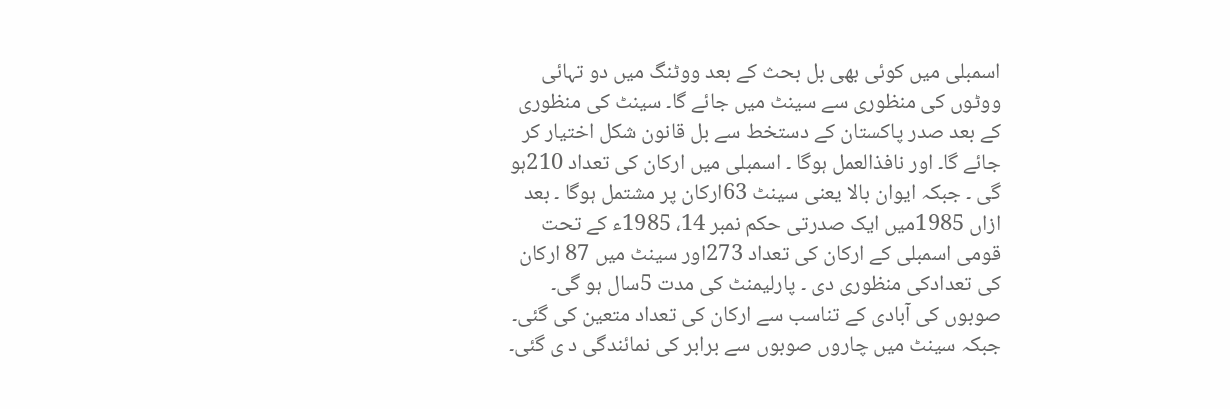اسمبلی میں کوئی بھی بل بحث کے بعد ووٹنگ میں دو تہائی ووٹوں کی منظوری سے سینٹ میں جائے گا۔ سینٹ کی منظوری کے بعد صدر پاکستان کے دستخط سے بل قانون شکل اختیار کر جائے گا۔ اور نافذالعمل ہوگا ۔ اسمبلی میں ارکان کی تعداد 210ہو گی ۔ جبکہ ایوان بالا یعنی سینٹ 63ارکان پر مشتمل ہوگا ۔ بعد ازاں 1985میں ایک صدرتی حکم نمبر 14، 1985ء کے تحت قومی اسمبلی کے ارکان کی تعداد 273اور سینٹ میں 87 ارکان کی تعدادکی منظوری دی ۔ پارلیمنٹ کی مدت 5سال ہو گی۔ صوبوں کی آبادی کے تناسب سے ارکان کی تعداد متعین کی گئی۔ جبکہ سینٹ میں چاروں صوبوں سے برابر کی نمائندگی د ی گئی۔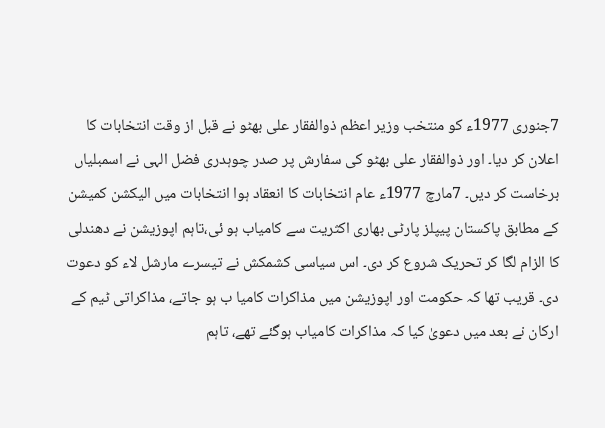7جنوری 1977ء کو منتخب وزیر اعظم ذوالفقار علی بھٹو نے قبل از وقت انتخابات کا اعلان کر دیا۔ اور ذوالفقار علی بھٹو کی سفارش پر صدر چوہدری فضل الہی نے اسمبلیاں برخاست کر دیں۔ 7مارچ 1977ء عام انتخابات کا انعقاد ہوا انتخابات میں الیکشن کمیشن کے مطابق پاکستان پیپلز پارٹی بھاری اکثریت سے کامیاب ہو ئی،تاہم اپوزیشن نے دھندلی کا الزام لگا کر تحریک شروع کر دی۔ اس سیاسی کشمکش نے تیسرے مارشل لاء کو دعوت دی۔ قریب تھا کہ حکومت اور اپوزیشن میں مذاکرات کامیا ب ہو جاتے، مذاکراتی ٹیم کے ارکان نے بعد میں دعویٰ کیا کہ مذاکرات کامیاب ہوگئے تھے، تاہم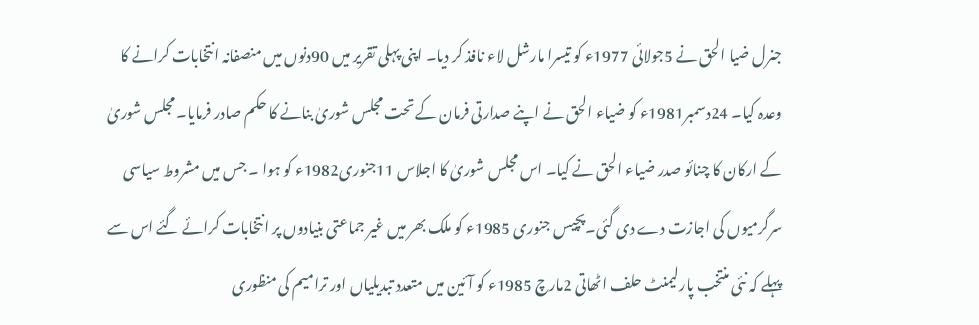جنرل ضیا الحق نے 5جولائی 1977ء کو تیسرا مارشل لاء نافذ کر دیا۔ اپنی پہلی تقریر میں 90دنوں میں منصفانہ انتخابات کرانے کا وعدہ کیا۔ 24دسمبر1981ء کو ضیاء الحق نے اپنے صدارتی فرمان کے تحت مجلس شوریٰ بنانے کا حکم صادر فرمایا۔ مجلس شوریٰ کے ارکان کا چنائو صدر ضیاء الحق نے کیا۔ اس مجلس شوریٰ کا اجلاس 11جنوری1982ء کو ہوا ۔ جس میں مشروط سیاسی سرگرمیوں کی اجازت دے دی گئی۔پچیس جنوری 1985ء کو ملک بھر میں غیر جماعتی بنیادوں پر انتخابات کرائے گئے اس سے پہلے کہ نئی منتخب پارلیمنٹ حلف اٹھاتی 2مارچ 1985ء کو آئین میں متعدد تبدیلیاں اور ترامیم کی منظوری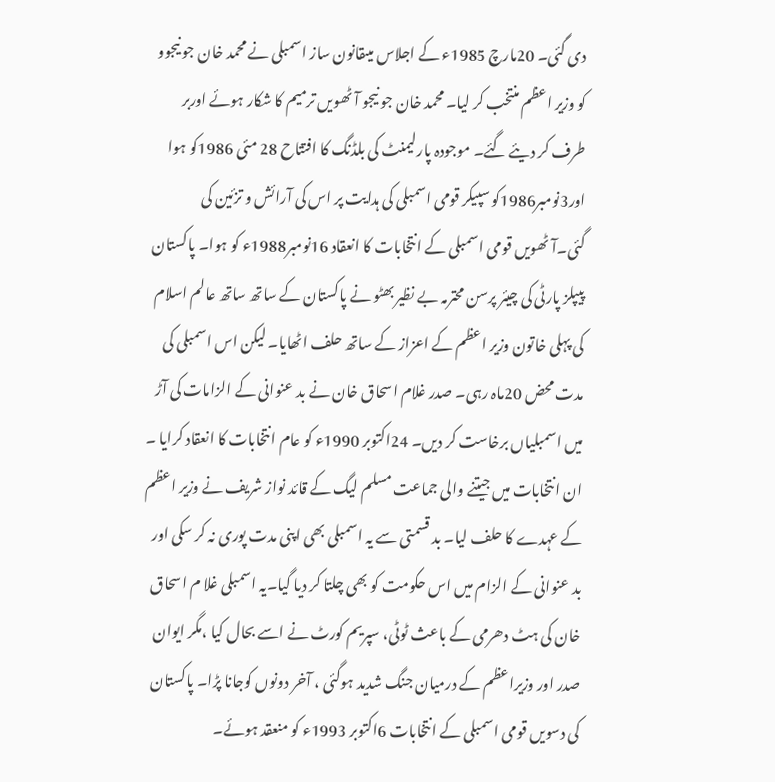دی گئی۔ 20مارچ 1985ء کے اجلاس میںقانون ساز اسمبلی نے محمد خان جو نیجوو کو وزیر اعظم منتخب کر لیا۔ محمد خان جو نیجو آٹھویں ترمیم کا شکار ہوئے اوربر طرف کر دیئے گئے۔ موجودہ پارلیمنٹ کی بلڈنگ کا افتتاح 28 مئی 1986کو ہوا اور3نومبر1986کو سپیکر قومی اسمبلی کی ہدایت پر اس کی آرائش و تزئین کی گئی۔آٹھویں قومی اسمبلی کے انتخابات کا انعقاد 16نومبر1988ء کو ہوا۔ پاکستان پیپلز پارٹی کی چیئر پرسن محترمہ بے نظیر بھٹو نے پاکستان کے ساتھ ساتھ عالم اسلام کی پہلی خاتون وزیر اعظم کے اعزاز کے ساتھ حلف اٹھایا۔ لیکن اس اسمبلی کی مدت محض 20ماہ رہی۔ صدر غلام اسحاق خان نے بد عنوانی کے الزامات کی آڑ میں اسمبلیاں برخاست کر دیں۔ 24اکتوبر 1990ء کو عام انتخابات کا انعقاد کرایا ۔ ان انتخابات میں جیتنے والی جماعت مسلم لیگ کے قائد نواز شریف نے وزیر اعظم کے عہدے کا حلف لیا۔ بد قسمتی سے یہ اسمبلی بھی اپنی مدت پوری نہ کر سکی اور بد عنوانی کے الزام میں اس حکومت کو بھی چلتا کر دیا گیا۔یہ اسمبلی غلا م اسحاق خان کی ہٹ دھرمی کے باعث ٹوٹی، سپریم کورٹ نے اسے بحال کیا ،مگر ایوان صدر اور وزیراعظم کے درمیان جنگ شدید ہوگئی ، آخر دونوں کوجانا پڑا۔ پاکستان کی دسویں قومی اسمبلی کے انتخابات 6اکتوبر 1993ء کو منعقد ہوئے۔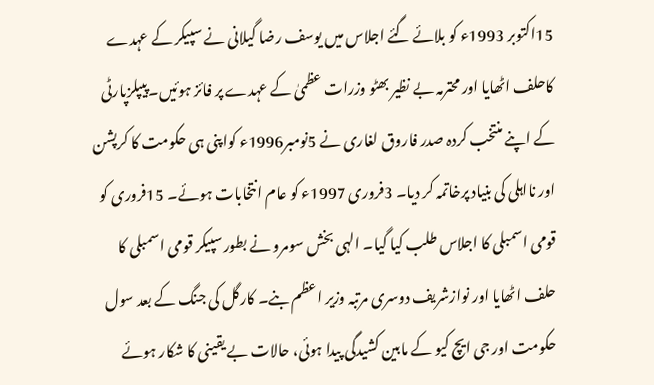15اکتوبر 1993ء کو بلائے گئے اجلاس میں یوسف رضا گیلانی نے سپیکر کے عہدے کاحلف اٹھایا اور محترمہ بے نظیر بھٹو وزرات عظمیٰ کے عہدے پر فائز ہوئیں۔پیپلزپارٹی کے اپنے منتخب کردہ صدر فاروق لغاری نے 5نومبر1996ء کواپنی ہی حکومت کا کرپشن اور نااہلی کی بنیاد پرخاتمہ کر دیا۔ 3فروری 1997ء کو عام انتخابات ہوئے۔ 15فروری کو قومی اسمبلی کا اجلاس طلب کیا گیا۔ الہی بخش سومرو نے بطورسپیکر قومی اسمبلی کا حلف اٹھایا اور نوازشریف دوسری مرتبہ وزیر اعظم بنے۔ کارگل کی جنگ کے بعد سول حکومت اور جی ایچ کیو کے مابین کشیدگی پیدا ہوئی، حالات بے یقینی کا شکار ہوئے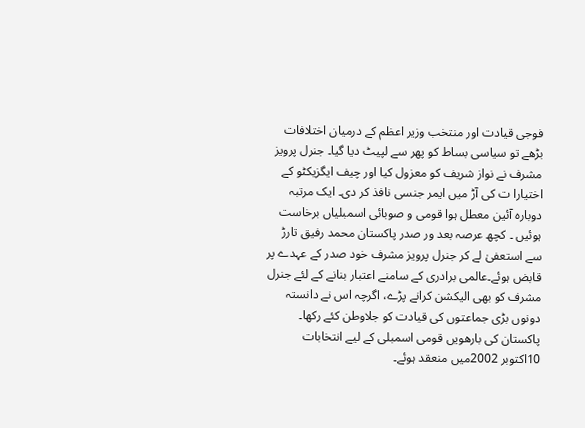فوجی قیادت اور منتخب وزیر اعظم کے درمیان اختلافات بڑھے تو سیاسی بساط کو پھر سے لپیٹ دیا گیا۔ جنرل پرویز مشرف نے نواز شریف کو معزول کیا اور چیف ایگزیکٹو کے اختیارا ت کی آڑ میں ایمر جنسی نافذ کر دی۔ ایک مرتبہ دوبارہ آئین معطل ہوا قومی و صوبائی اسمبلیاں برخاست ہوئیں ۔ کچھ عرصہ بعد ور صدر پاکستان محمد رفیق تارڑ سے استعفیٰ لے کر جنرل پرویز مشرف خود صدر کے عہدے پر قابض ہوئے۔عالمی برادری کے سامنے اعتبار بنانے کے لئے جنرل مشرف کو بھی الیکشن کرانے پڑے، اگرچہ اس نے دانستہ دونوں بڑی جماعتوں کی قیادت کو جلاوطن کئے رکھا۔ پاکستان کی بارھویں قومی اسمبلی کے لیے انتخابات 10اکتوبر 2002میں منعقد ہوئے۔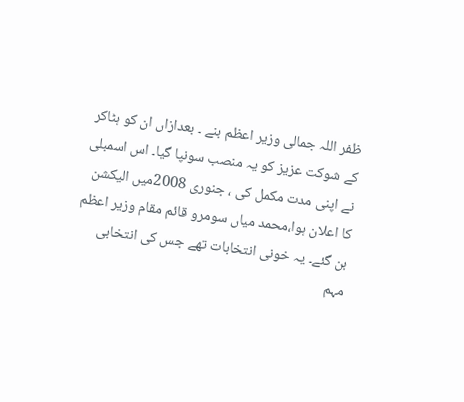ظفر اللہ جمالی وزیر اعظم بنے ۔ بعدازاں ان کو ہٹاکر کے شوکت عزیز کو یہ منصب سونپا گیا۔ اس اسمبلی نے اپنی مدت مکمل کی ، جنوری 2008میں الیکشن کا اعلان ہوا،محمد میاں سومرو قائم مقام وزیر اعظم بن گئے۔ یہ خونی انتخابات تھے جس کی انتخابی مہم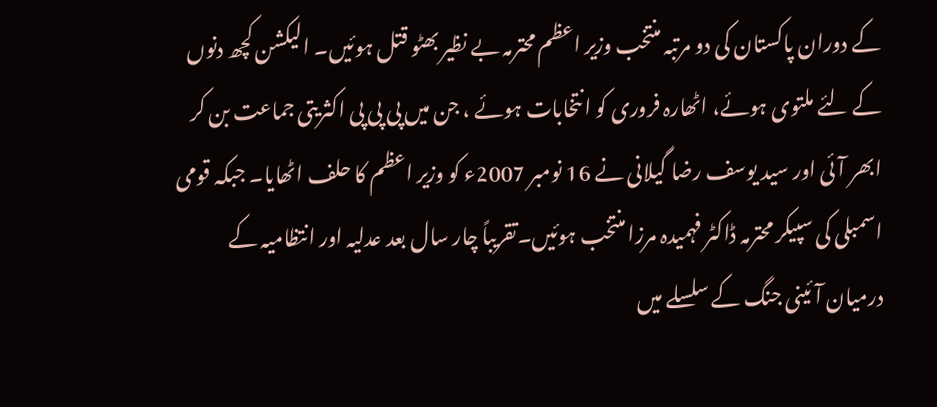کے دوران پاکستان کی دو مرتبہ منتخب وزیر اعظم محترمہ بے نظیر بھٹو قتل ہوئیں۔ الیکشن کچھ دنوں کے لئے ملتوی ہوئے، اٹھارہ فروری کو انتخابات ہوئے ، جن میں پی پی پی اکثریتی جماعت بن کر ابھر آئی اور سید یوسف رضا گیلانی نے 16 نومبر 2007ء کو وزیر اعظم کا حلف اٹھایا۔ جبکہ قومی اسمبلی کی سپیکر محترمہ ڈاکٹر فہمیدہ مرزا منتخب ہوئیں۔تقریباً چار سال بعد عدلیہ اور انتظامیہ کے درمیان آئینی جنگ کے سلسلے میں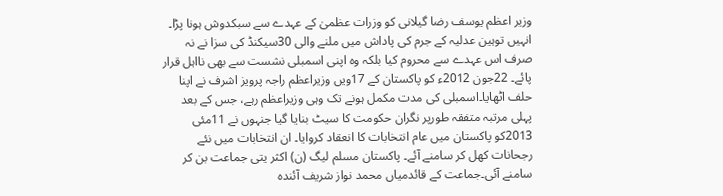وزیر اعظم یوسف رضا گیلانی کو وزرات عظمیٰ کے عہدے سے سبکدوش ہونا پڑا۔ انہیں توہین عدلیہ کے جرم کی پاداش میں ملنے والی 30سیکنڈ کی سزا نے نہ صرف اس عہدے سے محروم کیا بلکہ وہ اپنی اسمبلی نشست سے بھی نااہل قرار پائے۔ 22جون 2012ء کو پاکستان کے 17ویں وزیراعظم راجہ پرویز اشرف نے اپنا حلف اٹھایا۔اسمبلی کی مدت مکمل ہونے تک وہی وزیراعظم رہے، جس کے بعد پہلی مرتبہ متفقہ طورپر نگران حکومت کا سیٹ بنایا گیا جنہوں نے 11مئی 2013کو پاکستان میں عام انتخابات کا انعقاد کروایا۔ ان انتخابات میں نئے رجحانات کھل کر سامنے آئے۔ پاکستان مسلم لیگ (ن) اکثر یتی جماعت بن کر سامنے آئی۔جماعت کے قائدمیاں محمد نواز شریف آئندہ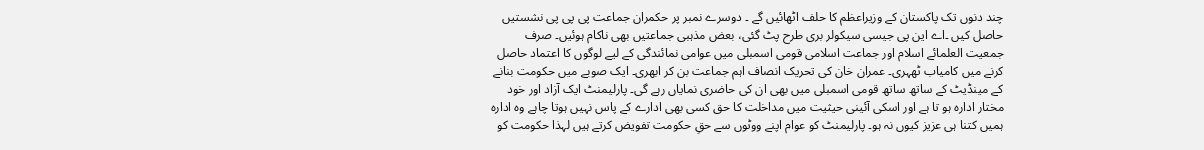چند دنوں تک پاکستان کے وزیراعظم کا حلف اٹھائیں گے ۔ دوسرے نمبر پر حکمران جماعت پی پی پی نشستیں حاصل کیں ۔اے این پی جیسی سیکولر بری طرح پٹ گئی، بعض مذہبی جماعتیں بھی ناکام ہوئیں۔ صرف جمعیت العلمائے اسلام اور جماعت اسلامی قومی اسمبلی میں عوامی نمائندگی کے لیے لوگوں کا اعتماد حاصل کرنے میں کامیاب ٹھہری۔ عمران خان کی تحریک انصاف اہم جماعت بن کر ابھری۔ ایک صوبے میں حکومت بنانے کے مینڈیٹ کے ساتھ ساتھ قومی اسمبلی میں بھی ان کی حاضری نمایاں رہے گی۔ پارلیمنٹ ایک آزاد اور خود مختار ادارہ ہو تا ہے اور اسکی آئینی حیثیت میں مداخلت کا حق کسی بھی ادارے کے پاس نہیں ہوتا چاہے وہ ادارہ ہمیں کتنا ہی عزیز کیوں نہ ہو۔ پارلیمنٹ کو عوام اپنے ووٹوں سے حقِ حکومت تفویض کرتے ہیں لہذا حکومت کو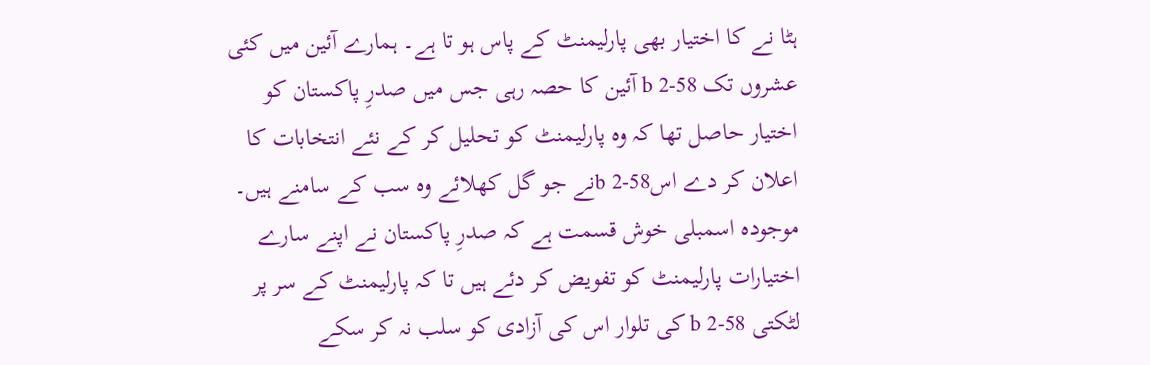ہٹا نے کا اختیار بھی پارلیمنٹ کے پاس ہو تا ہے۔ ہمارے آئین میں کئی عشروں تک 58-2 b آئین کا حصہ رہی جس میں صدرِ پاکستان کو اختیار حاصل تھا کہ وہ پارلیمنٹ کو تحلیل کر کے نئے انتخابات کا اعلان کر دے اس58-2 bنے جو گل کھلائے وہ سب کے سامنے ہیں۔ موجودہ اسمبلی خوش قسمت ہے کہ صدرِ پاکستان نے اپنے سارے اختیارات پارلیمنٹ کو تفویض کر دئے ہیں تا کہ پارلیمنٹ کے سر پر لٹکتی 58-2 b کی تلوار اس کی آزادی کو سلب نہ کر سکے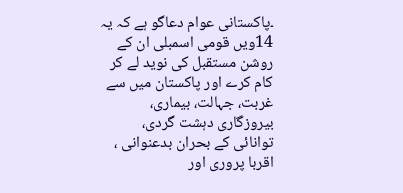۔پاکستانی عوام دعاگو ہے کہ یہ 14ویں قومی اسمبلی ان کے روشن مستقبل کی نوید لے کر کام کرے اور پاکستان میں سے غربت، جہالت، بیماری، بیروزگاری دہشت گردی، توانائی کے بحران بدعنوانی ، اقربا پروری اور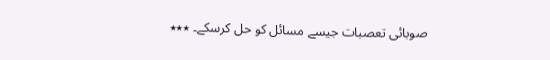صوبائی تعصبات جیسے مسائل کو حل کرسکے۔ ٭٭٭